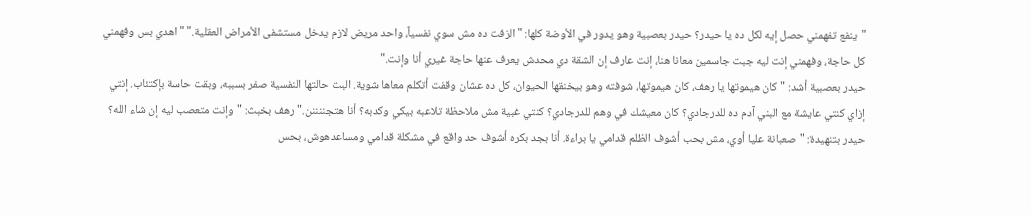"ينفع تفهمني حصل إيه لكل ده يا حيدر؟ حيدر بعصبية وهو يدور في الأوضة كلها: "الزفت ده مش سوي نفسياً، واحد مريض لازم يدخل مستشفى الأمراض العقلية." "اهدي بس وفهمني كل حاجة، وفهمني إنت ليه جبت جاسمين معانا هنا، إنت عارف إن الشقة دي محدش يعرف عنها حاجة غيري أنا وإنت."
حيدر بعصبية أشد: "كان هيموتها يا رهف، كان هيموتها، شوفته وهو بيخنقها الحيوان، كل ده عشان وقفت أتكلم معاها شوية. البت حالتها النفسية صفر بسببه، وبقت حاسة بإكتئاب. إنتي إزاي كنتي عايشة مع البني آدم ده للدرجادي؟ كان معيشك في وهم للدرجادي؟ كنتي غبية مش ملاحظة تلاعبه بيكي وكدبه؟ أنا هتجننننن." رهف بخبث: "وإنت متعصب ليه إن شاء الله؟
حيدر بتنهيدة: "صعبانة عليا أوي، مش بحب أشوف الظلم قدامي يا براءة. أنا بجد بكره أشوف حد واقع في مشكلة قدامي ومساعدهوش، بحس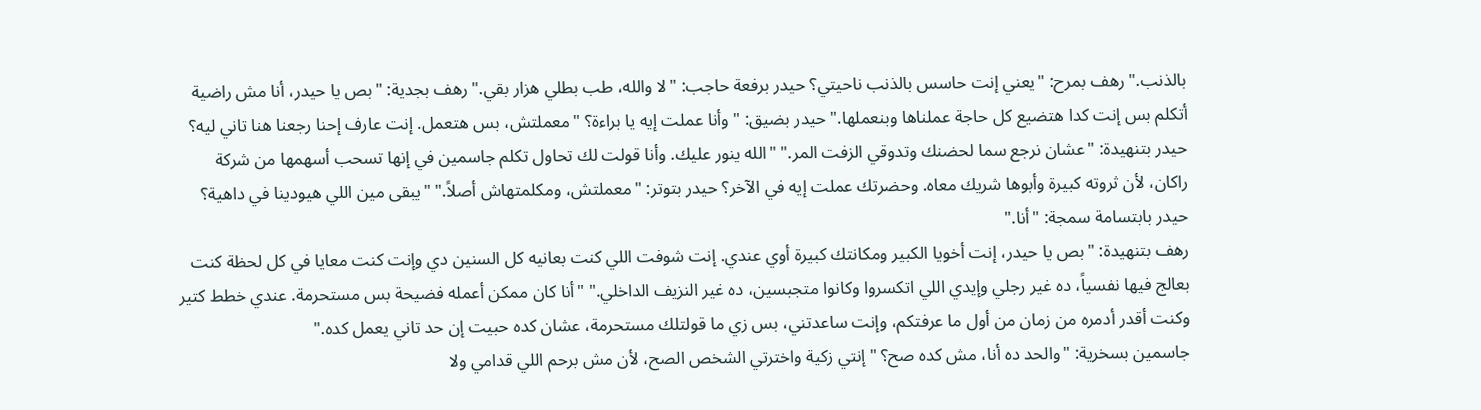بالذنب." رهف بمرح: "يعني إنت حاسس بالذنب ناحيتي؟ حيدر برفعة حاجب: "لا والله، طب بطلي هزار بقي." رهف بجدية: "بص يا حيدر، أنا مش راضية أتكلم بس إنت كدا هتضيع كل حاجة عملناها وبنعملها." حيدر بضيق: "وأنا عملت إيه يا براءة؟ "معملتش، بس هتعمل. إنت عارف إحنا رجعنا هنا تاني ليه؟
حيدر بتنهيدة: "عشان نرجع سما لحضنك وتدوقي الزفت المر." "الله ينور عليك. وأنا قولت لك تحاول تكلم جاسمين في إنها تسحب أسهمها من شركة راكان، لأن ثروته كبيرة وأبوها شريك معاه. وحضرتك عملت إيه في الآخر؟ حيدر بتوتر: "معملتش، ومكلمتهاش أصلاً." "يبقى مين اللي هيودينا في داهية؟ حيدر بابتسامة سمجة: "أنا."
رهف بتنهيدة: "بص يا حيدر، إنت أخويا الكبير ومكانتك كبيرة أوي عندي. إنت شوفت اللي كنت بعانيه كل السنين دي وإنت كنت معايا في كل لحظة كنت بعالج فيها نفسياً، ده غير رجلي وإيدي اللي اتكسروا وكانوا متجبسين، ده غير النزيف الداخلي." "أنا كان ممكن أعمله فضيحة بس مستحرمة. عندي خطط كتير وكنت أقدر أدمره من زمان من أول ما عرفتكم، وإنت ساعدتني، بس زي ما قولتلك مستحرمة، عشان كده حبيت إن حد تاني يعمل كده."
جاسمين بسخرية: "والحد ده أنا، مش كده صح؟ "إنتي زكية واخترتي الشخص الصح، لأن مش برحم اللي قدامي ولا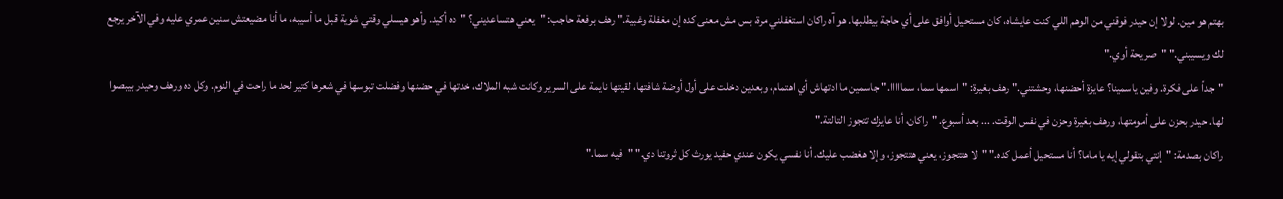بهتم هو مين. لولا إن حيدر فوقني من الوهم اللي كنت عايشاه، كان مستحيل أوافق على أي حاجة بيطلبها. هو آه راكان استغفلني مرة، بس مش معنى كده إن مغفلة وغبية." رهف برفعة حاجب: "يعني هتساعديني؟ "ده أكيد. وأهو هيسلي وقتي شوية قبل ما أسيبه، ما أنا مضيعتش سنين عمري عليه وفي الآخر يرجع لك ويسيبني." "صريحة أوي."
"جداً على فكرة. وفين ياسمينا؟ عايزة أحضنها، وحشتني." رهف بغيرة: "اسمها سما، سمااااا." جاسمين ما ادتهاش أي اهتمام، وبعدين دخلت على أول أوضة شافتها، لقيتها نايمة على السرير وكانت شبه الملاك، خدتها في حضنها وفضلت تبوسها في شعرها كتير لحد ما راحت في النوم. وكل ده ورهف وحيدر بيبصوا لها. حيدر بحزن على أمومتها، ورهف بغيرة وحزن في نفس الوقت. ... بعد أسبوع. "راكان، أنا عايزك تتجوز التالتة."
راكان بصدمة: "إنتي بتقولي إيه يا ماما؟ أنا مستحيل أعمل كده." "لا هتتجوز، يعني هتتجوز، وإلا هغضب عليك. أنا نفسي يكون عندي حفيد يورث كل ثروتنا دي." "فيه سما."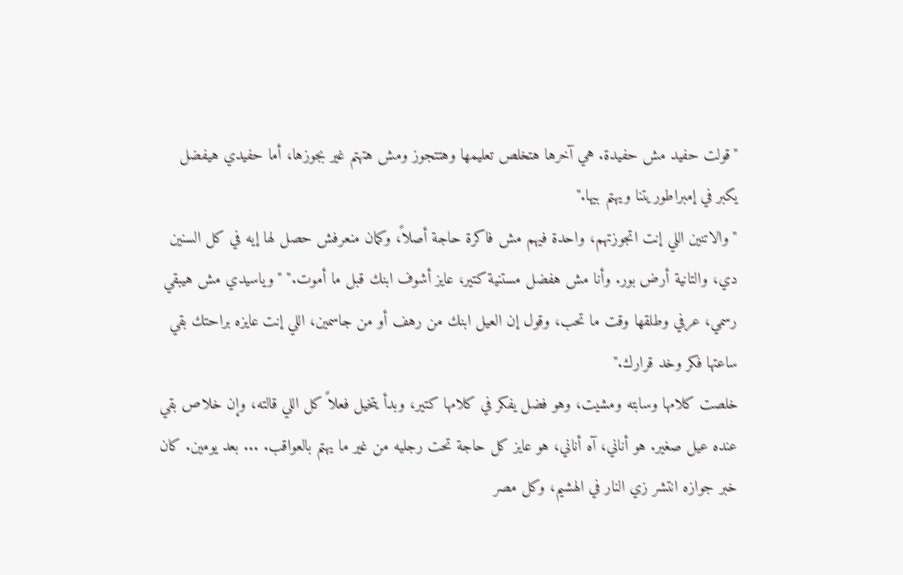"قولت حفيد مش حفيدة. هي آخرها هتخلص تعليمها وهتتجوز ومش هتهتم غير بجوزها، أما حفيدي هيفضل يكبر في إمبراطوريتنا ويهتم بيها."
"والاتنين اللي إنت اتجوزتهم، واحدة فيهم مش فاكرة حاجة أصلاً، وكمان منعرفش حصل لها إيه في كل السنين دي، والتانية أرض بور. وأنا مش هفضل مستنية كتير، عايز أشوف ابنك قبل ما أموت." "وياسيدي مش هيبقي رسمي، عرفي وطلقها وقت ما تحب، وقول إن العيل ابنك من رهف أو من جاسمين، اللي إنت عايزه براحتك بقي ساعتها فكر وخد قرارك."
خلصت كلامها وسابته ومشيت، وهو فضل يفكر في كلامها كتير، وبدأ يتخيل فعلاً كل اللي قالته، وإن خلاص بقي عنده عيل صغير. هو أناني، آه أناني، هو عايز كل حاجة تحت رجليه من غير ما يهتم بالعواقب. ... بعد يومين. كان خبر جوازه انتشر زي النار في الهشيم، وكل مصر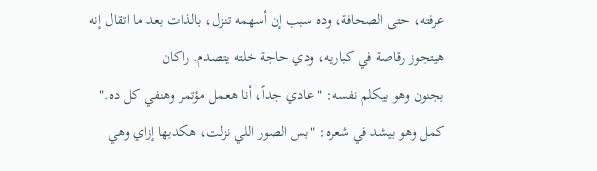عرفته، حتى الصحافة، وده سبب إن أسهمه تنزل، بالذات بعد ما اتقال إنه هيتجوز رقاصة في كباريه، ودي حاجة خلته يتصدم. راكان
بجنون وهو بيكلم نفسه: "عادي جداً، أنا هعمل مؤتمر وهنفي كل ده." كمل وهو بيشد في شعره: "بس الصور اللي نزلت، هكدبها إزاي وهي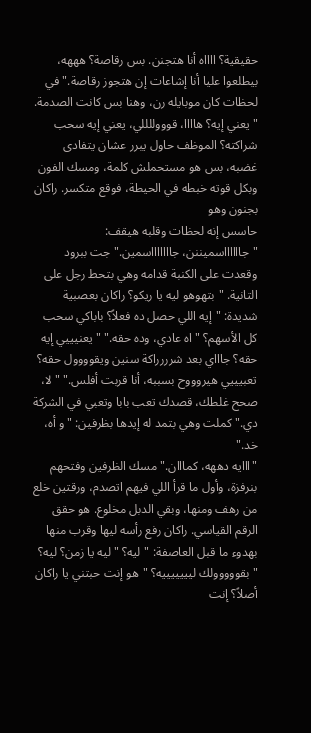حقيقية؟ ااااه أنا هتجنن. بس رقاصة؟ هههه، بيطلعوا عليا أنا إشاعات إن هتجوز رقاصة." في لحظات كان موبايله رن، وهنا بس كانت الصدمة. "يعني إيه؟ هاااا، قوووللللي، يعني إيه سحب شراكته؟ الموظف حاول يبرر عشان يتفادى غضبه، بس هو مستحملش كلمة، ومسك الفون وبكل قوته خبطه في الحيطة، فوقع متكسر. راكان بجنون وهو
حاسس إنه لحظات وقلبه هيقف: "جااااااسميننن، جاااااااسمين." جت ببرود وقعدت على الكنبة قدامه وهي بتحط رجل على التانية. "بتهوهو ليه يا ريكو؟ راكان بعصبية شديدة: "إيه اللي حصل ده فعلاً؟ باباكي سحب كل الأسهم؟ "اه عادي، وده حقه." "يعنيييي إيه حقه؟ جاااي بعد شرررراكة سنين ويقوووول حقه؟ تعبيييي هيروووح بسببه، أنا قربت أفلس." "لا، صحح غلطك، قصدك تعب بابا وتعبي في الشركة دي." كملت وهي بتمد له إيدها بظرفين: "و أه، خد."
"ااايه دههه، كمااان." مسك الظرفين وفتحهم بنرفزة، وأول ما قرأ اللي فيهم اتصدم، ورقتين خلع من رهف ومنها، وبقي الدبل مخلوع. هو حقق الرقم القياسي. راكان رفع رأسه ليها وقرب منها بهدوء ما قبل العاصفة: "ليه؟ "ليه يا زمن؟ ليه؟ "بقووووولك ليييييييه؟ "هو إنت حبتني يا راكان أصلاً؟ إنت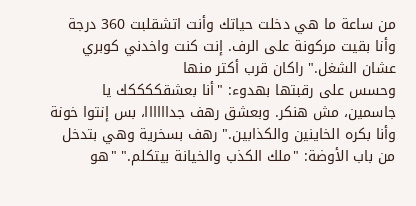من ساعة ما هي دخلت حياتك وأنت اتشقلبت 360 درجة وأنا بقيت مركونة على الرف. إنت كنت واخدني كوبري عشان الشغل." راكان قرب أكتر منها
وحسس على رقبتها بهدوء: "أنا بعشقككككك يا جاسمين، مش هنكر. وبعشق رهف جداااااا، بس إنتوا خونة وأنا بكره الخاينين والكذابين." رهف بسخرية وهي بتدخل من باب الأوضة: "ملك الكذب والخيانة بيتكلم." "هو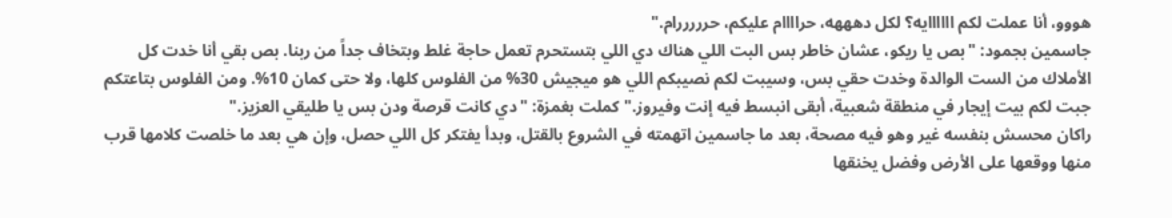هووو، أنا عملت لكم اااااايه؟ لكل دهههه، حراااام عليكم، حرررررام."
جاسمين بجمود: "بص يا ريكو، عشان خاطر بس البت اللي هناك دي اللي بتستحرم تعمل حاجة غلط وبتخاف جداً من ربنا. بص بقي أنا خدت كل الأملاك من الست الوالدة وخدت حقي بس، وسيبت لكم نصيبكم اللي هو ميجيش 30% من الفلوس كلها، ولا حتى كمان 10%. ومن الفلوس بتاعتكم جبت لكم بيت إيجار في منطقة شعبية، أبقى انبسط فيه إنت وفيروز." كملت بغمزة: "دي كانت قرصة ودن بس يا طليقي العزيز."
راكان محسش بنفسه غير وهو فيه مصحة، بعد ما جاسمين اتهمته في الشروع بالقتل، وبدأ يفتكر كل اللي حصل، وإن هي بعد ما خلصت كلامها قرب منها ووقعها على الأرض وفضل يخنقها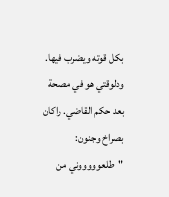بكل قوته ويضرب فيها. ودلوقتي هو في مصحة بعد حكم القاضي. راكان بصراخ وجنون: "طلعوووووني من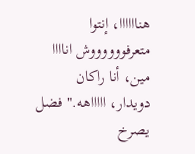هناااااا، إنتوا متعرفووووووش اناااا مين، أنا راكان دويدار، اااااهه." فضل يصرخ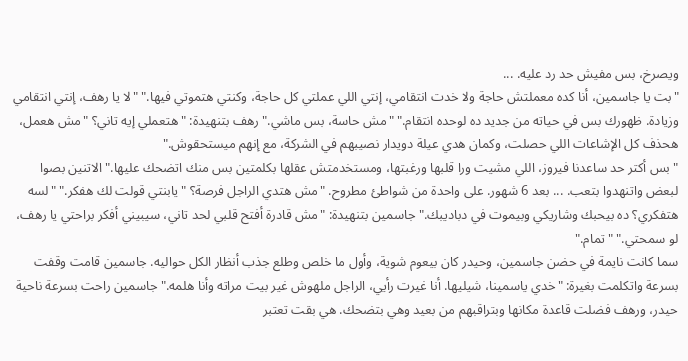ويصرخ، بس مفيش حد رد عليه. ...
"بت يا جاسمين، أنا كده معملتش حاجة ولا خدت انتقامي، إنتي اللي عملتي كل حاجة، وكنتي هتموتي فيها." "لا يا رهف، إنتي انتقامي وزيادة. ظهورك بس في حياته من جديد ده لوحده انتقام." "مش حاسة، بس ماشي." رهف بتنهيدة: "هتعملي إيه تاني؟ "مش هعمل، هحذف كل الإشاعات اللي حصلت، وكمان هدي عيلة دويدار نصيبهم في الشركة، مع إنهم ميستحقوش."
"بس أكتر حد ساعدنا فيروز، اللي مشيت ورا قلبها ورغبتها، ومستخدمتش عقلها بكلمتين بس منك اتضحك عليها." الاتنين بصوا لبعض واتنهدوا بتعب. ... بعد 6 شهور. على واحدة من شواطئ مطروح. "مش هتدي الراجل فرصة؟ "يابنتي قولت لك هفكر." "لسه هتفكري؟ ده بيحبك وشاريكي وبيموت في دباديبك." جاسمين بتنهيدة: "مش قادرة أفتح قلبي لحد تاني، سيبيني أفكر براحتي يا رهف، لو سمحتي." "تمام."
سما كانت نايمة في حضن جاسمين، وحيدر كان بيعوم شوية، وأول ما خلص وطلع جذب أنظار الكل حواليه. جاسمين قامت وقفت بسرعة واتكلمت بغيرة: "خدي ياسمينا، شيليها. أنا غيرت رأيي، الراجل ملهوش غير بيت مراته وأنا هلمه." جاسمين راحت بسرعة ناحية حيدر، ورهف فضلت قاعدة مكانها وبتراقبهم من بعيد وهي بتضحك. هي بقت تعتبر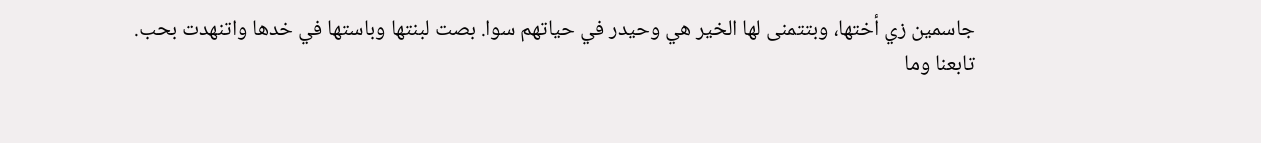جاسمين زي أختها، وبتتمنى لها الخير هي وحيدر في حياتهم سوا. بصت لبنتها وباستها في خدها واتنهدت بحب.
تابعنا وما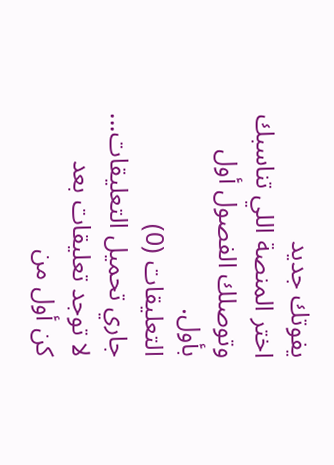يفوتك جديد
اختر المنصة اللي تناسبك وتوصلك الفصول أول بأول.
التعليقات (0)
جاري تحميل التعليقات...
لا توجد تعليقات بعد
كن أول من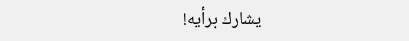يشارك برأيه!